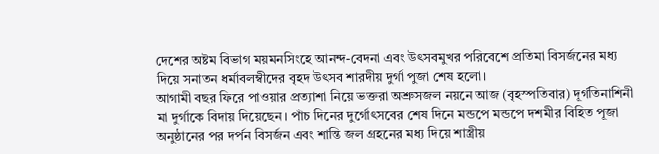দেশের অষ্টম বিভাগ ময়মনসিংহে আনন্দ-বেদনা এবং উৎসবমুখর পরিবেশে প্রতিমা বিসর্জনের মধ্য দিয়ে সনাতন ধর্মাবলম্বীদের বৃহদ উৎসব শারদীয় দুর্গা পুজা শেষ হলো।
আগামী বছর ফিরে পাওয়ার প্রত্যাশা নিয়ে ভক্তরা অশ্রুসজল নয়নে আজ (বৃহস্পতিবার) দূর্গতিনাশিনী মা দুর্গাকে বিদায় দিয়েছেন। পাঁচ দিনের দুর্গোৎসবের শেষ দিনে মন্ডপে মন্ডপে দশমীর বিহিত পূজা অনুষ্ঠানের পর দর্পন বিসর্জন এবং শান্তি জল গ্রহনের মধ্য দিয়ে শাস্ত্রীয়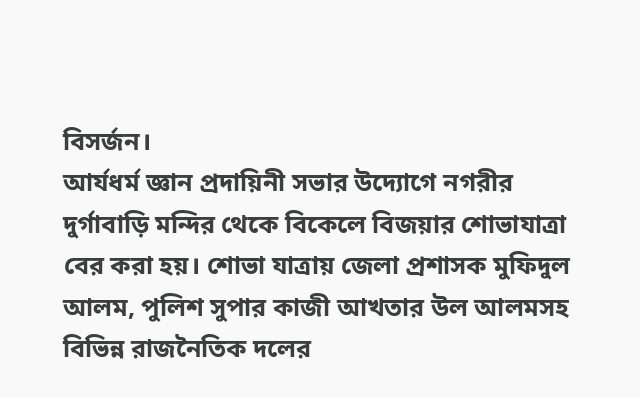বিসর্জন।
আর্যধর্ম জ্ঞান প্রদায়িনী সভার উদ্যোগে নগরীর দুর্গাবাড়ি মন্দির থেকে বিকেলে বিজয়ার শোভাযাত্রা বের করা হয়। শোভা যাত্রায় জেলা প্রশাসক মুফিদুল আলম, পুলিশ সুপার কাজী আখতার উল আলমসহ বিভিন্ন রাজনৈতিক দলের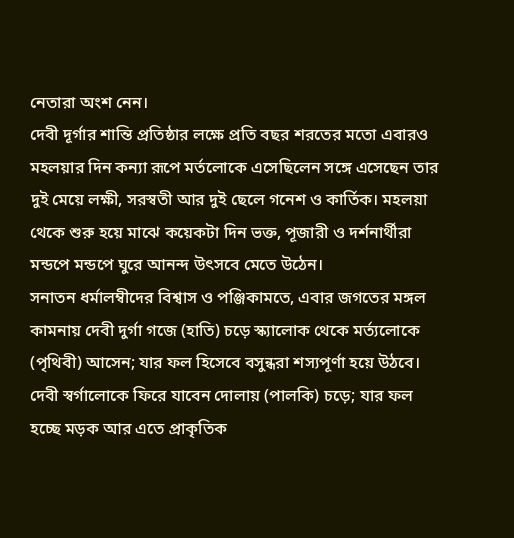নেতারা অংশ নেন।
দেবী দূর্গার শান্তি প্রতিষ্ঠার লক্ষে প্রতি বছর শরতের মতো এবারও মহলয়ার দিন কন্যা রূপে মর্তলোকে এসেছিলেন সঙ্গে এসেছেন তার দুই মেয়ে লক্ষী, সরস্বতী আর দুই ছেলে গনেশ ও কার্তিক। মহলয়া থেকে শুরু হয়ে মাঝে কয়েকটা দিন ভক্ত, পূজারী ও দর্শনার্থীরা মন্ডপে মন্ডপে ঘুরে আনন্দ উৎসবে মেতে উঠেন।
সনাতন ধর্মালম্বীদের বিশ্বাস ও পঞ্জিকামতে, এবার জগতের মঙ্গল কামনায় দেবী দুর্গা গজে (হাতি) চড়ে স্ক্যালোক থেকে মর্ত্যলোকে (পৃথিবী) আসেন; যার ফল হিসেবে বসুন্ধরা শস্যপূর্ণা হয়ে উঠবে। দেবী স্বর্গালোকে ফিরে যাবেন দোলায় (পালকি) চড়ে; যার ফল হচ্ছে মড়ক আর এতে প্রাকৃতিক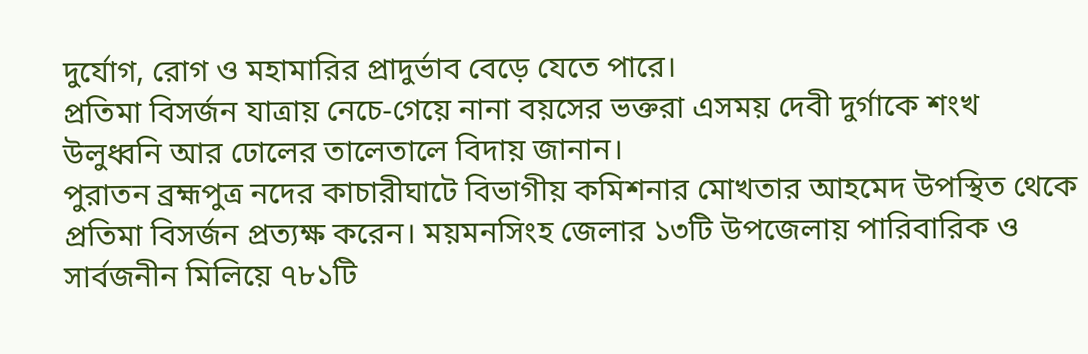দুর্যোগ, রোগ ও মহামারির প্রাদুর্ভাব বেড়ে যেতে পারে।
প্রতিমা বিসর্জন যাত্রায় নেচে-গেয়ে নানা বয়সের ভক্তরা এসময় দেবী দুর্গাকে শংখ উলুধ্বনি আর ঢোলের তালেতালে বিদায় জানান।
পুরাতন ব্রহ্মপুত্র নদের কাচারীঘাটে বিভাগীয় কমিশনার মোখতার আহমেদ উপস্থিত থেকে প্রতিমা বিসর্জন প্রত্যক্ষ করেন। ময়মনসিংহ জেলার ১৩টি উপজেলায় পারিবারিক ও সার্বজনীন মিলিয়ে ৭৮১টি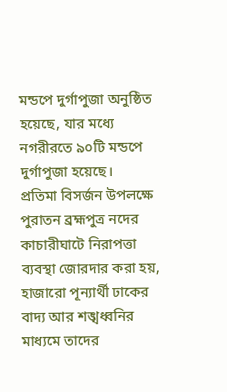মন্ডপে দুর্গাপুজা অনুষ্ঠিত হয়েছে, যার মধ্যে নগরীরতে ৯০টি মন্ডপে দুর্গাপুজা হয়েছে।
প্রতিমা বিসর্জন উপলক্ষে পুরাতন ব্রহ্মপুত্র নদের কাচারীঘাটে নিরাপত্তা ব্যবস্থা জোরদার করা হয়, হাজারো পূন্যার্থী ঢাকের বাদ্য আর শঙ্খধ্বনির মাধ্যমে তাদের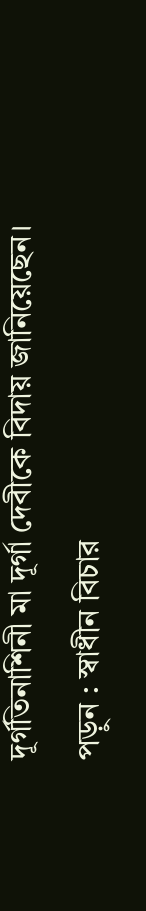দূর্গতিনাশিনী মা দূর্গা দেবীকে বিদায় জানিয়েছেন।
পড়ুন : স্বাধীন বিচার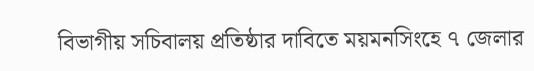বিভাগীয় সচিবালয় প্রতিষ্ঠার দাবিতে ময়মনসিংহে ৭ জেলার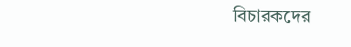বিচারকদের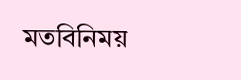মতবিনিময়